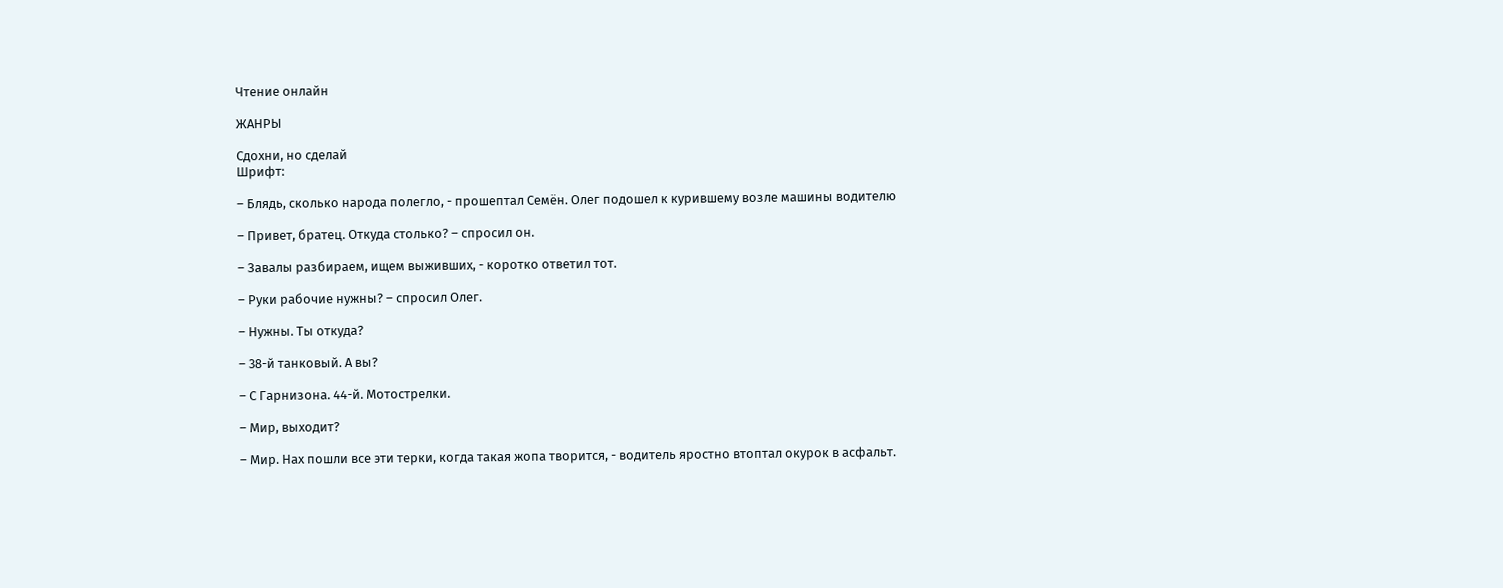Чтение онлайн

ЖАНРЫ

Сдохни, но сделай
Шрифт:

– Блядь, сколько народа полегло, - прошептал Семён. Олег подошел к курившему возле машины водителю

– Привет, братец. Откуда столько? – спросил он.

– Завалы разбираем, ищем выживших, - коротко ответил тот.

– Руки рабочие нужны? – спросил Олег.

– Нужны. Ты откуда?

– 38-й танковый. А вы?

– С Гарнизона. 44-й. Мотострелки.

– Мир, выходит?

– Мир. Нах пошли все эти терки, когда такая жопа творится, - водитель яростно втоптал окурок в асфальт.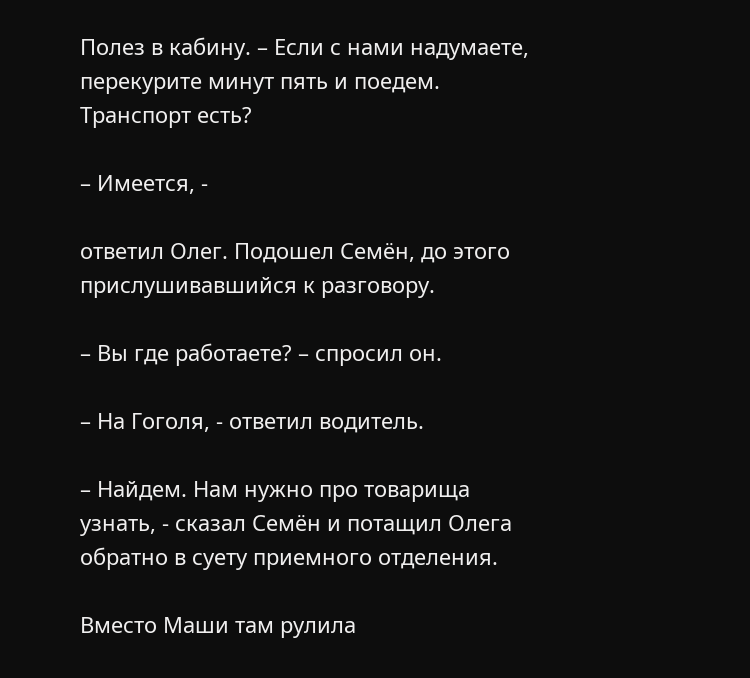Полез в кабину. – Если с нами надумаете, перекурите минут пять и поедем. Транспорт есть?

– Имеется, -

ответил Олег. Подошел Семён, до этого прислушивавшийся к разговору.

– Вы где работаете? – спросил он.

– На Гоголя, - ответил водитель.

– Найдем. Нам нужно про товарища узнать, - сказал Семён и потащил Олега обратно в суету приемного отделения.

Вместо Маши там рулила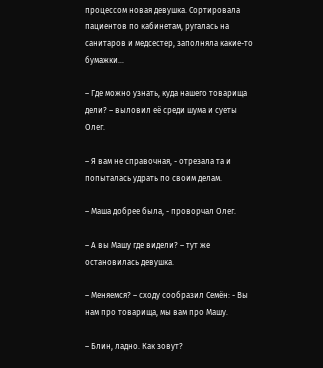процессом новая девушка. Сортировала пациентов по кабинетам, ругалась на санитаров и медсестер, заполняла какие-то бумажки…

– Где можно узнать, куда нашего товарища дели? – выловил её среди шума и суеты Олег.

– Я вам не справочная, - отрезала та и попыталась удрать по своим делам.

– Маша добрее была, - проворчал Олег.

– А вы Машу где видели? – тут же остановилась девушка.

– Меняемся? – сходу сообразил Семён: - Вы нам про товарища, мы вам про Машу.

– Блин, ладно. Как зовут?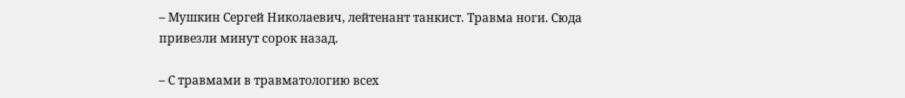– Мушкин Сергей Николаевич, лейтенант танкист. Травма ноги. Сюда привезли минут сорок назад.

– С травмами в травматологию всех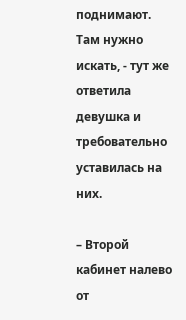поднимают. Там нужно искать, - тут же ответила девушка и требовательно уставилась на них.

– Второй кабинет налево от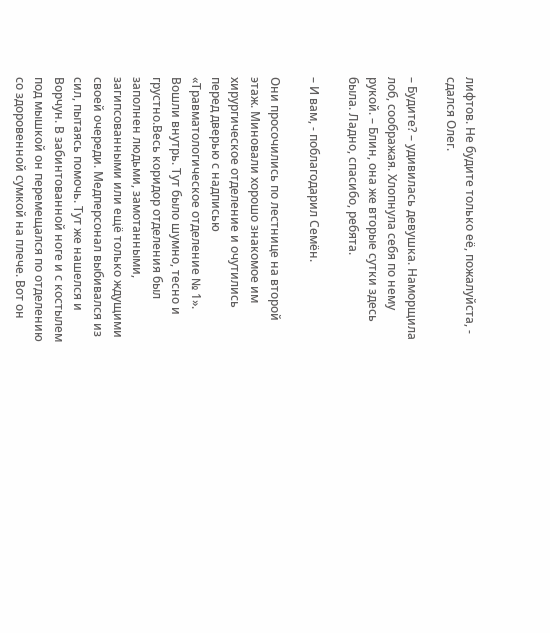лифтов. Не будите только её, пожалуйста, - сдался Олег.

– Будите? – удивилась девушка. Наморщила лоб, соображая. Хлопнула себя по нему рукой. – Блин, она же вторые сутки здесь была. Ладно, спасибо, ребята.

– И вам, - поблагодарил Семён.

Они просочились по лестнице на второй этаж. Миновали хорошо знакомое им хирургическое отделение и очутились перед дверью с надписью «Травматологическое отделение № 1». Вошли внутрь. Тут было шумно, тесно и грустно.Весь коридор отделения был заполнен людьми, замотанными, загипсованными или ещё только ждущими своей очереди. Медперсонал выбивался из сил, пытаясь помочь. Тут же нашелся и Ворчун. В забинтованной ноге и с костылем под мышкой он перемещался по отделению со здоровенной сумкой на плече. Вот он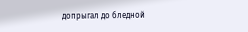допрыгал до бледной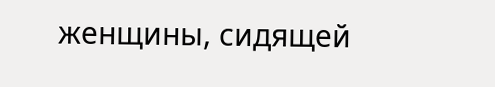женщины, сидящей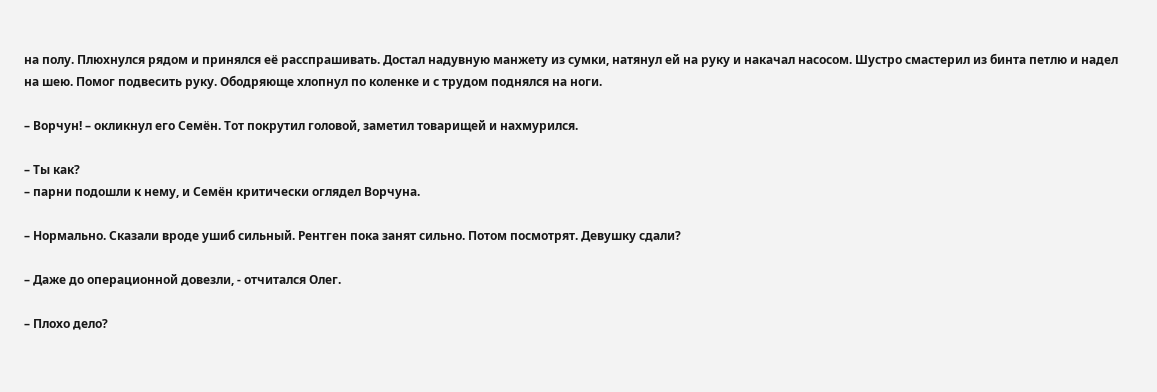на полу. Плюхнулся рядом и принялся её расспрашивать. Достал надувную манжету из сумки, натянул ей на руку и накачал насосом. Шустро смастерил из бинта петлю и надел на шею. Помог подвесить руку. Ободряюще хлопнул по коленке и с трудом поднялся на ноги.

– Ворчун! – окликнул его Семён. Тот покрутил головой, заметил товарищей и нахмурился.

– Ты как?
– парни подошли к нему, и Семён критически оглядел Ворчуна.

– Нормально. Сказали вроде ушиб сильный. Рентген пока занят сильно. Потом посмотрят. Девушку сдали?

– Даже до операционной довезли, - отчитался Олег.

– Плохо дело?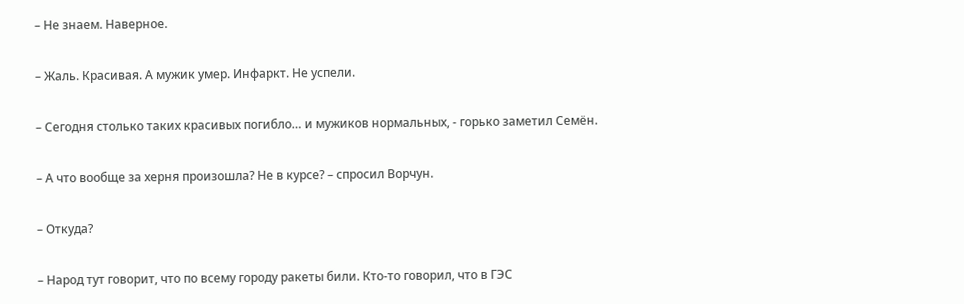– Не знаем. Наверное.

– Жаль. Красивая. А мужик умер. Инфаркт. Не успели.

– Сегодня столько таких красивых погибло… и мужиков нормальных, - горько заметил Семён.

– А что вообще за херня произошла? Не в курсе? – спросил Ворчун.

– Откуда?

– Народ тут говорит, что по всему городу ракеты били. Кто-то говорил, что в ГЭС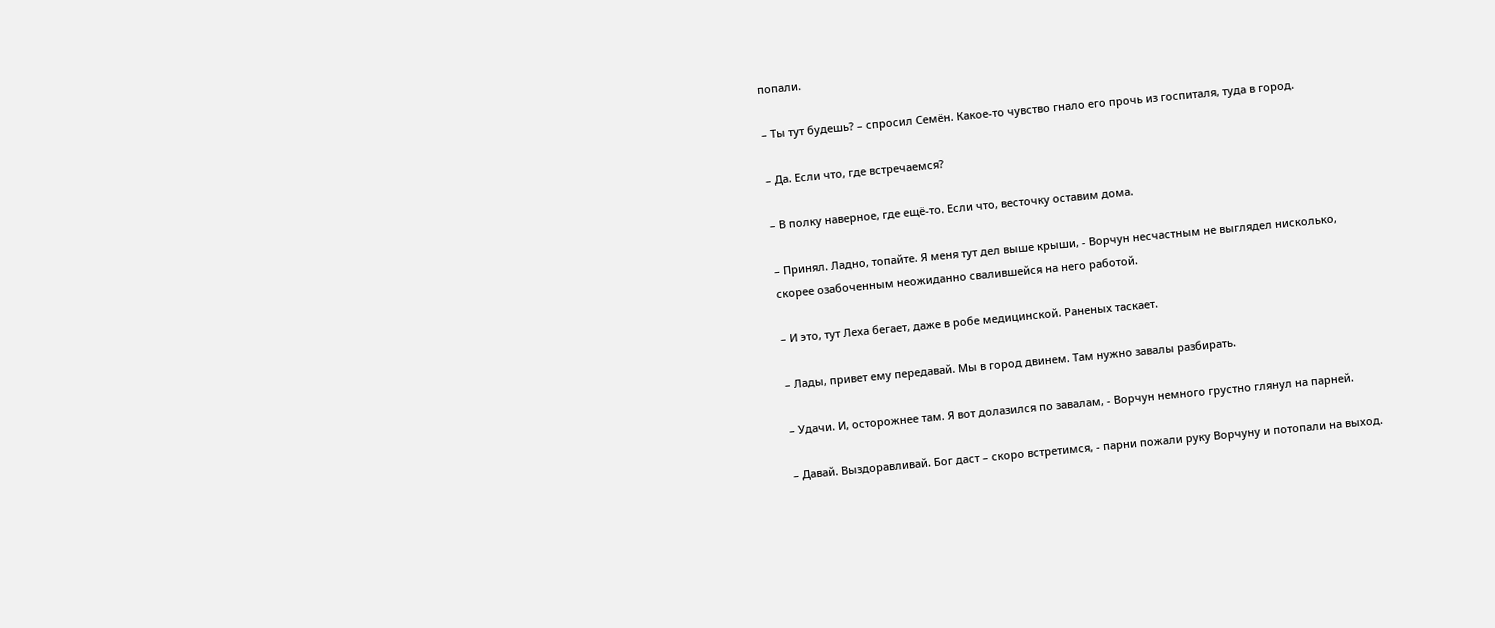попали.

– Ты тут будешь? – спросил Семён. Какое-то чувство гнало его прочь из госпиталя, туда в город.

– Да. Если что, где встречаемся?

– В полку наверное, где ещё-то. Если что, весточку оставим дома.

– Принял. Ладно, топайте. Я меня тут дел выше крыши, - Ворчун несчастным не выглядел нисколько, скорее озабоченным неожиданно свалившейся на него работой.

– И это, тут Леха бегает, даже в робе медицинской. Раненых таскает.

– Лады, привет ему передавай. Мы в город двинем. Там нужно завалы разбирать.

– Удачи. И, осторожнее там. Я вот долазился по завалам, - Ворчун немного грустно глянул на парней.

– Давай. Выздоравливай. Бог даст – скоро встретимся, - парни пожали руку Ворчуну и потопали на выход.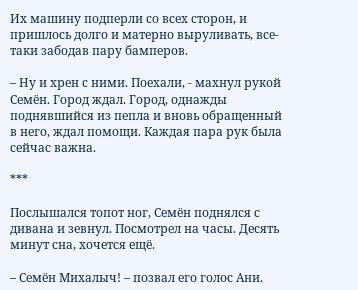Их машину подперли со всех сторон, и пришлось долго и матерно выруливать, все-таки забодав пару бамперов.

– Ну и хрен с ними. Поехали, - махнул рукой Семён. Город ждал. Город, однажды поднявшийся из пепла и вновь обращенный в него, ждал помощи. Каждая пара рук была сейчас важна.

***

Послышался топот ног, Семён поднялся с дивана и зевнул. Посмотрел на часы. Десять минут сна, хочется ещё.

– Семён Михалыч! – позвал его голос Ани.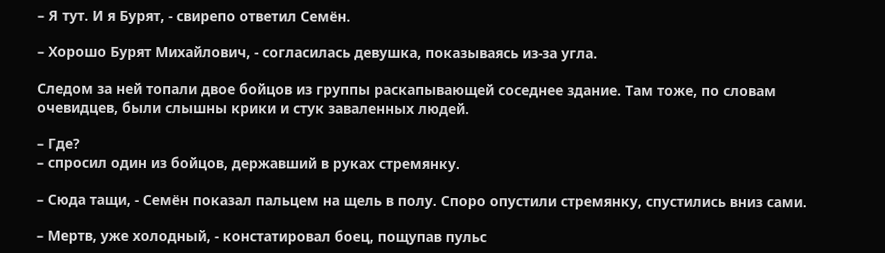– Я тут. И я Бурят, - свирепо ответил Семён.

– Хорошо Бурят Михайлович, - согласилась девушка, показываясь из-за угла.

Следом за ней топали двое бойцов из группы раскапывающей соседнее здание. Там тоже, по словам очевидцев, были слышны крики и стук заваленных людей.

– Где?
– спросил один из бойцов, державший в руках стремянку.

– Сюда тащи, - Семён показал пальцем на щель в полу. Споро опустили стремянку, спустились вниз сами.

– Мертв, уже холодный, - констатировал боец, пощупав пульс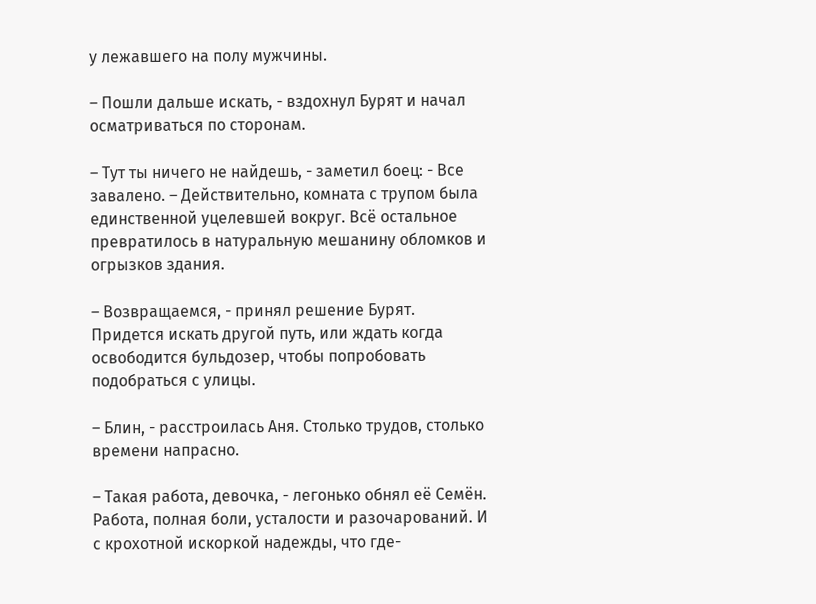у лежавшего на полу мужчины.

– Пошли дальше искать, - вздохнул Бурят и начал осматриваться по сторонам.

– Тут ты ничего не найдешь, - заметил боец: - Все завалено. – Действительно, комната с трупом была единственной уцелевшей вокруг. Всё остальное превратилось в натуральную мешанину обломков и огрызков здания.

– Возвращаемся, - принял решение Бурят. Придется искать другой путь, или ждать когда освободится бульдозер, чтобы попробовать подобраться с улицы.

– Блин, - расстроилась Аня. Столько трудов, столько времени напрасно.

– Такая работа, девочка, - легонько обнял её Семён. Работа, полная боли, усталости и разочарований. И с крохотной искоркой надежды, что где-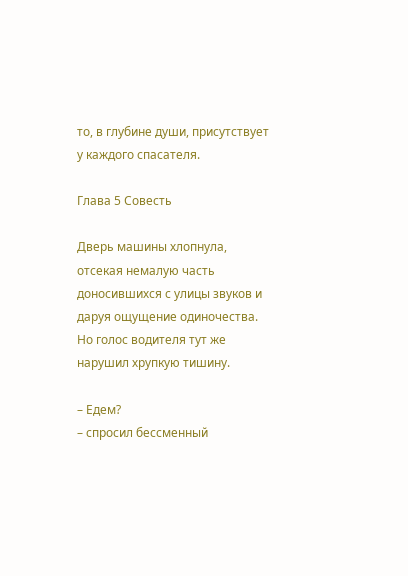то, в глубине души, присутствует у каждого спасателя.

Глава 5 Совесть

Дверь машины хлопнула, отсекая немалую часть доносившихся с улицы звуков и даруя ощущение одиночества. Но голос водителя тут же нарушил хрупкую тишину.

– Едем?
– спросил бессменный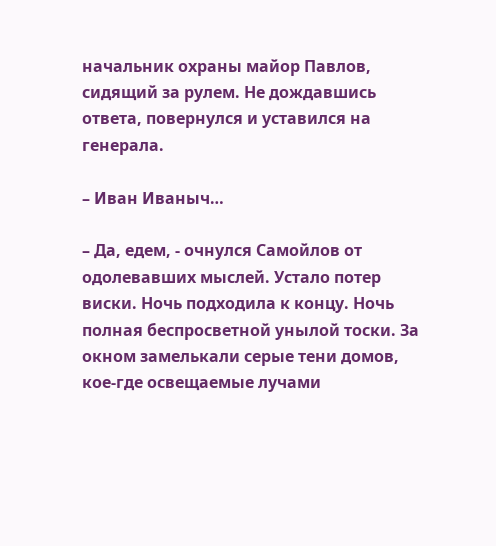начальник охраны майор Павлов, сидящий за рулем. Не дождавшись ответа, повернулся и уставился на генерала.

– Иван Иваныч…

– Да, едем, - очнулся Самойлов от одолевавших мыслей. Устало потер виски. Ночь подходила к концу. Ночь полная беспросветной унылой тоски. За окном замелькали серые тени домов, кое-где освещаемые лучами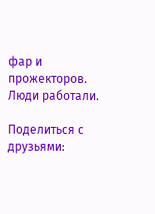фар и прожекторов. Люди работали.

Поделиться с друзьями: